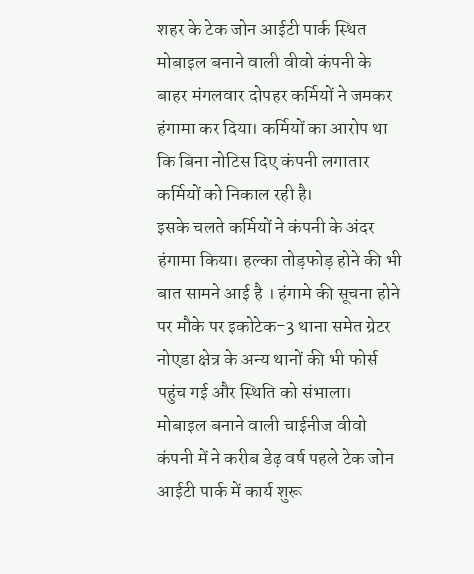शहर के टेक जोन आईटी पार्क स्थित मोबाइल बनाने वाली वीवो कंपनी के बाहर मंगलवार दोपहर कर्मियों ने जमकर हंगामा कर दिया। कर्मियों का आरोप था कि बिना नोटिस दिए कंपनी लगातार कर्मियों को निकाल रही है।
इसके चलते कर्मियों ने कंपनी के अंदर हंगामा किया। हल्का तोड़फोड़ होने की भी बात सामने आई है । हंगामे की सूचना होने पर मौके पर इकोटेक-3 थाना समेत ग्रेटर नोएडा क्षेत्र के अन्य थानों की भी फोर्स पहुंच गई और स्थिति को संभाला।
मोबाइल बनाने वाली चाईनीज वीवो कंपनी में ने करीब डेढ़ वर्ष पहले टेक जोन आईटी पार्क में कार्य शुरू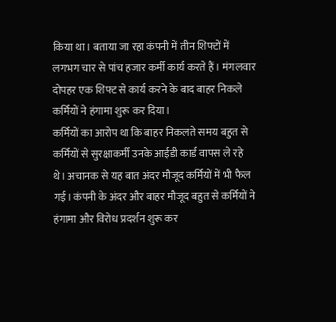किया था। बताया जा रहा कंपनी में तीन शिफ्टों में लगभग चार से पांच हजार कर्मी कार्य करते हैं। मंगलवार दोपहर एक शिफ्ट से कार्य करने के बाद बाहर निकले कर्मियों ने हंगामा शुरू कर दिया।
कर्मियों का आरोप था कि बाहर निकलते समय बहुत से कर्मियों से सुरक्षाकर्मी उनके आईडी कार्ड वापस ले रहे थे। अचानक से यह बात अंदर मौजूद कर्मियों में भी फैल गई। कंपनी के अंदर और बाहर मौजूद बहुत से कर्मियों ने हंगामा और विरोध प्रदर्शन शुरू कर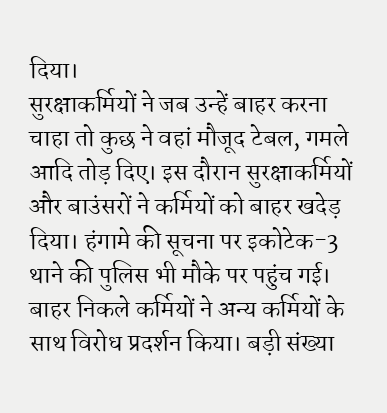दिया।
सुरक्षाकर्मियों ने जब उन्हें बाहर करना चाहा तो कुछ ने वहां मौजूद टेबल, गमले आदि तोड़ दिए। इस दौरान सुरक्षाकर्मियों और बाउंसरों ने कर्मियों को बाहर खदेड़ दिया। हंगामे की सूचना पर इकोटेक-3 थाने की पुलिस भी मौके पर पहुंच गई।
बाहर निकले कर्मियों ने अन्य कर्मियों के साथ विरोध प्रदर्शन किया। बड़ी संख्या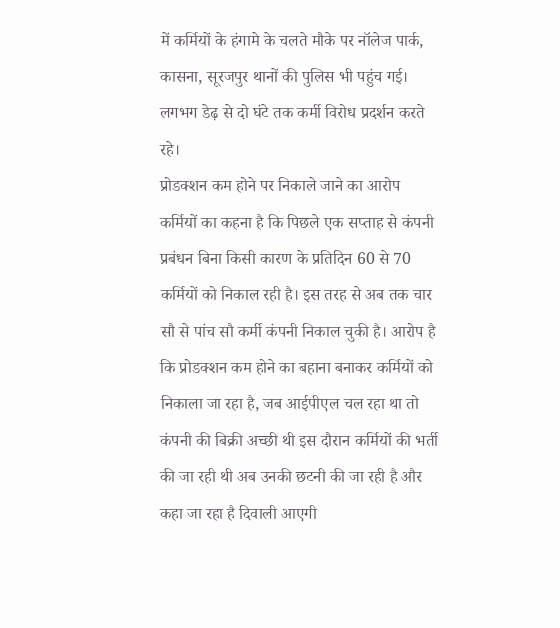में कर्मियों के हंगामे के चलते मौके पर नॉलेज पार्क, कासना, सूरजपुर थानों की पुलिस भी पहुंच गई। लगभग डेढ़ से दो घंटे तक कर्मी विरोध प्रदर्शन करते रहे।
प्रोडक्शन कम होने पर निकाले जाने का आरोप
कर्मियों का कहना है कि पिछले एक सप्ताह से कंपनी प्रबंधन बिना किसी कारण के प्रतिदिन 60 से 70 कर्मियों को निकाल रही है। इस तरह से अब तक चार सौ से पांच सौ कर्मी कंपनी निकाल चुकी है। आरोप है कि प्रोडक्शन कम होने का बहाना बनाकर कर्मियों को निकाला जा रहा है, जब आईपीएल चल रहा था तो कंपनी की बिक्री अच्छी थी इस दौरान कर्मियों की भर्ती की जा रही थी अब उनकी छटनी की जा रही है और कहा जा रहा है दिवाली आएगी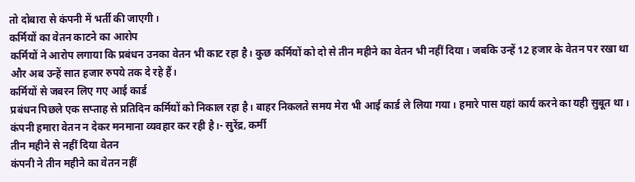तो दोबारा से कंपनी में भर्ती की जाएगी।
कर्मियों का वेतन काटने का आरोप
कर्मियों ने आरोप लगाया कि प्रबंधन उनका वेतन भी काट रहा है। कुछ कर्मियों को दो से तीन महीने का वेतन भी नहीं दिया। जबकि उन्हें 12 हजार के वेतन पर रखा था और अब उन्हें सात हजार रुपये तक दे रहे हैं।
कर्मियों से जबरन लिए गए आई कार्ड
प्रबंधन पिछले एक सप्ताह से प्रतिदिन कर्मियों को निकाल रहा है। बाहर निकलते समय मेरा भी आई कार्ड ले लिया गया। हमारे पास यहां कार्य करने का यही सुबूत था। कंपनी हमारा वेतन न देकर मनमाना व्यवहार कर रही है।- सुरेंद्र, कर्मी
तीन महीने से नहीं दिया वेतन
कंपनी ने तीन महीने का वेतन नहीं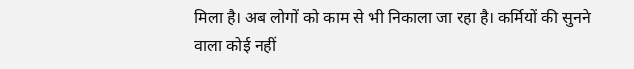मिला है। अब लोगों को काम से भी निकाला जा रहा है। कर्मियों की सुनने वाला कोई नहीं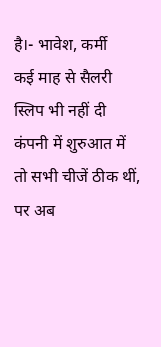है।- भावेश, कर्मी
कई माह से सैलरी स्लिप भी नहीं दी
कंपनी में शुरुआत में तो सभी चीजें ठीक थीं, पर अब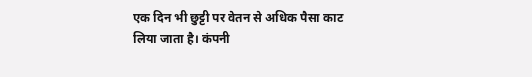एक दिन भी छुट्टी पर वेतन से अधिक पैसा काट लिया जाता है। कंपनी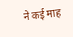ने कई माह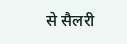से सैलरी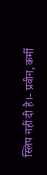स्लिप नहीं दी है।- प्रवीन, कर्मी